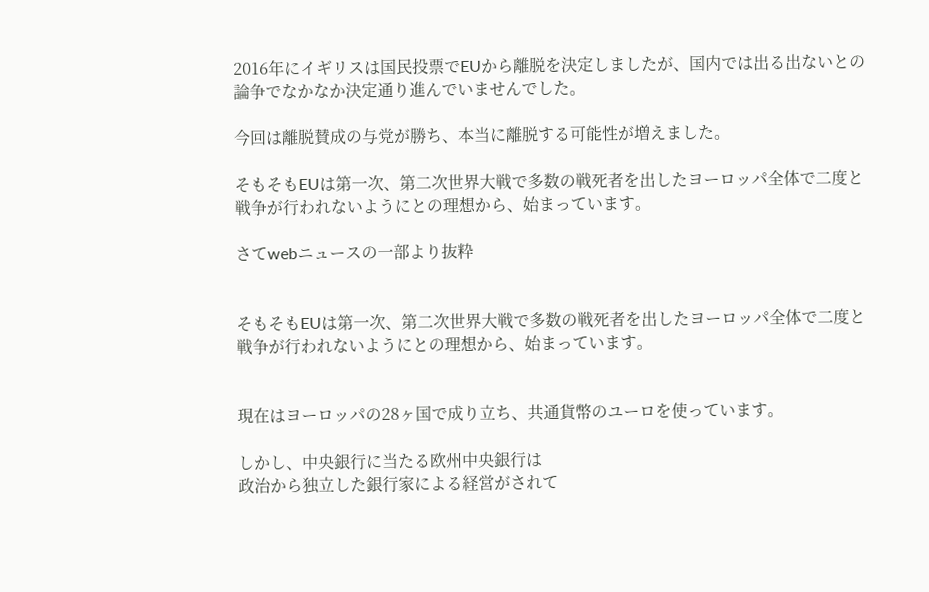2016年にイギリスは国民投票でEUから離脱を決定しましたが、国内では出る出ないとの論争でなかなか決定通り進んでいませんでした。

今回は離脱賛成の与党が勝ち、本当に離脱する可能性が増えました。

そもそもEUは第一次、第二次世界大戦で多数の戦死者を出したヨーロッパ全体で二度と戦争が行われないようにとの理想から、始まっています。

さてwebニュースの一部より抜粋


そもそもEUは第一次、第二次世界大戦で多数の戦死者を出したヨーロッパ全体で二度と戦争が行われないようにとの理想から、始まっています。


現在はヨーロッパの28ヶ国で成り立ち、共通貨幣のユーロを使っています。

しかし、中央銀行に当たる欧州中央銀行は
政治から独立した銀行家による経営がされて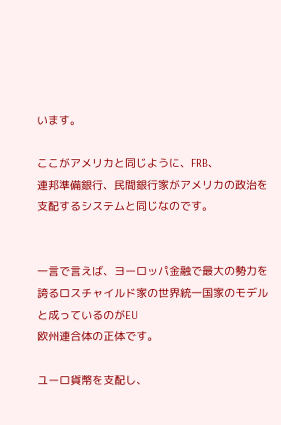います。

ここがアメリカと同じように、FRB、
連邦準備銀行、民間銀行家がアメリカの政治を支配するシステムと同じなのです。


一言で言えば、ヨーロッパ金融で最大の勢力を誇るロスチャイルド家の世界統一国家のモデルと成っているのがEU
欧州連合体の正体です。

ユーロ貨幣を支配し、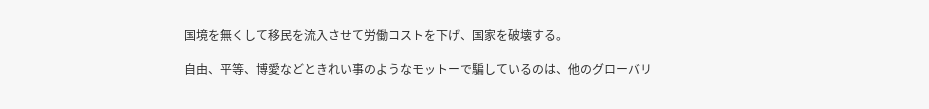国境を無くして移民を流入させて労働コストを下げ、国家を破壊する。

自由、平等、博愛などときれい事のようなモットーで騙しているのは、他のグローバリ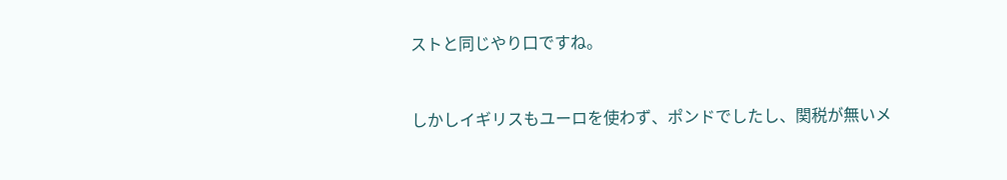ストと同じやり口ですね。


しかしイギリスもユーロを使わず、ポンドでしたし、関税が無いメ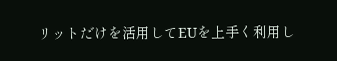リットだけを活用してEUを上手く利用し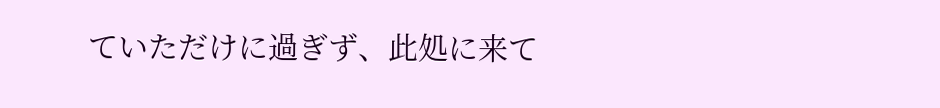ていただけに過ぎず、此処に来て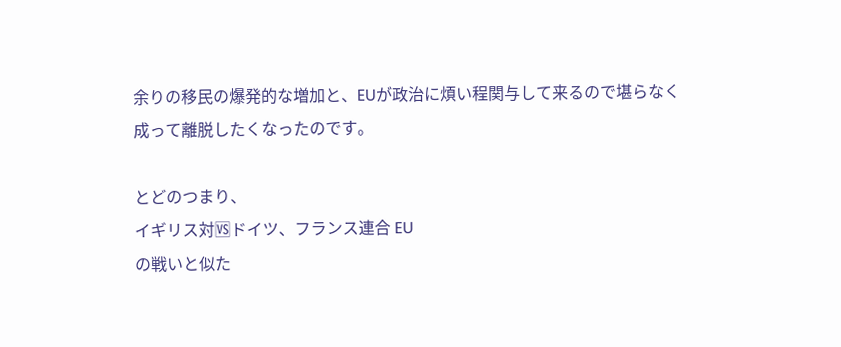余りの移民の爆発的な増加と、EUが政治に煩い程関与して来るので堪らなく成って離脱したくなったのです。

とどのつまり、
イギリス対🆚ドイツ、フランス連合 EU
の戦いと似た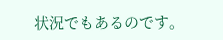状況でもあるのです。